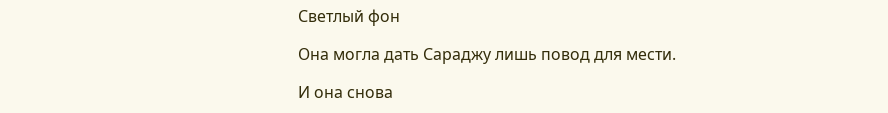Светлый фон

Она могла дать Сараджу лишь повод для мести.

И она снова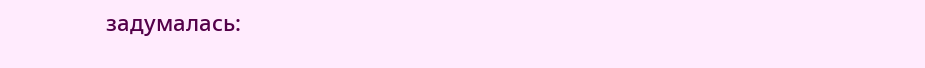задумалась: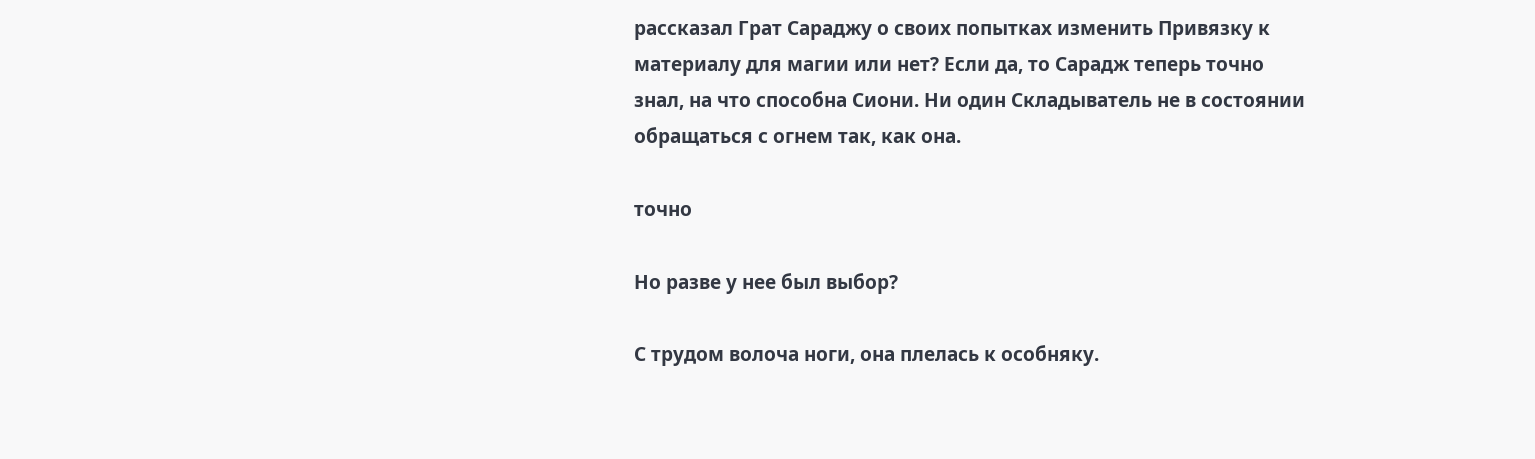рассказал Грат Сараджу о своих попытках изменить Привязку к материалу для магии или нет? Если да, то Сарадж теперь точно знал, на что способна Сиони. Ни один Складыватель не в состоянии обращаться с огнем так, как она.

точно

Но разве у нее был выбор?

С трудом волоча ноги, она плелась к особняку.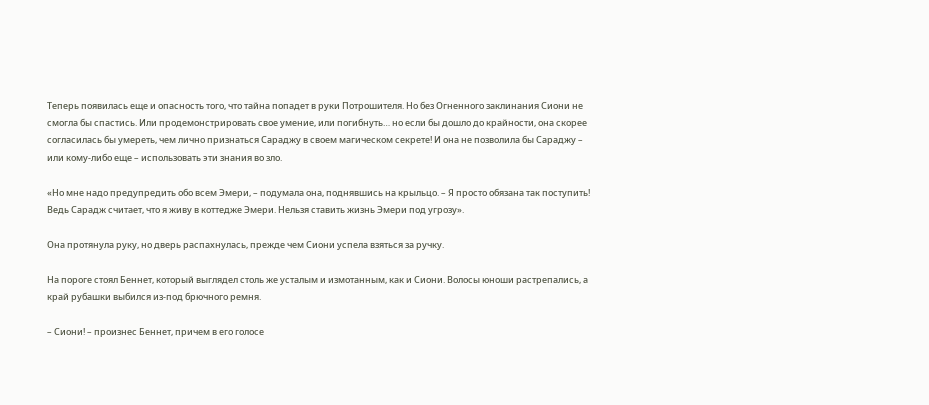Теперь появилась еще и опасность того, что тайна попадет в руки Потрошителя. Но без Огненного заклинания Сиони не смогла бы спастись. Или продемонстрировать свое умение, или погибнуть… но если бы дошло до крайности, она скорее согласилась бы умереть, чем лично признаться Сараджу в своем магическом секрете! И она не позволила бы Сараджу – или кому-либо еще – использовать эти знания во зло.

«Но мне надо предупредить обо всем Эмери, – подумала она, поднявшись на крыльцо. – Я просто обязана так поступить! Ведь Сарадж считает, что я живу в коттедже Эмери. Нельзя ставить жизнь Эмери под угрозу».

Она протянула руку, но дверь распахнулась, прежде чем Сиони успела взяться за ручку.

На пороге стоял Беннет, который выглядел столь же усталым и измотанным, как и Сиони. Волосы юноши растрепались, а край рубашки выбился из-под брючного ремня.

– Сиони! – произнес Беннет, причем в его голосе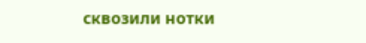сквозили нотки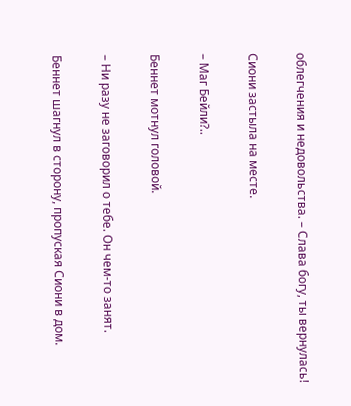облегчения и недовольства. – Слава богу, ты вернулась!

Сиони застыла на месте.

– Маг Бейли?..

Беннет мотнул головой.

– Ни разу не заговорил о тебе. Он чем-то занят.

Беннет шагнул в сторону, пропуская Сиони в дом.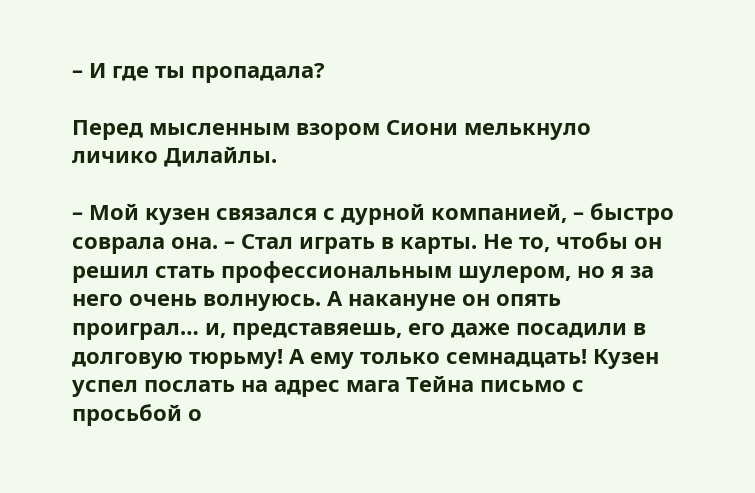– И где ты пропадала?

Перед мысленным взором Сиони мелькнуло личико Дилайлы.

– Мой кузен связался с дурной компанией, – быстро соврала она. – Стал играть в карты. Не то, чтобы он решил стать профессиональным шулером, но я за него очень волнуюсь. А накануне он опять проиграл… и, представяешь, его даже посадили в долговую тюрьму! А ему только семнадцать! Кузен успел послать на адрес мага Тейна письмо с просьбой о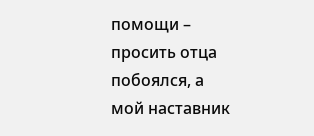помощи – просить отца побоялся, а мой наставник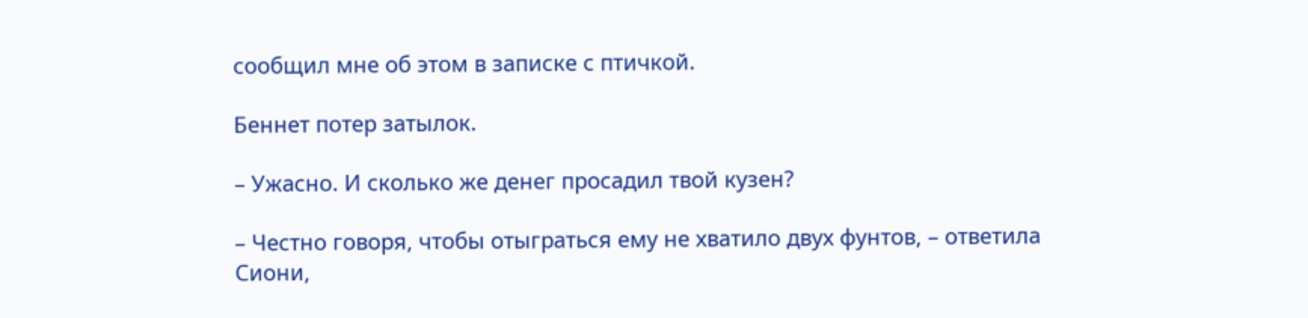сообщил мне об этом в записке с птичкой.

Беннет потер затылок.

– Ужасно. И сколько же денег просадил твой кузен?

– Честно говоря, чтобы отыграться ему не хватило двух фунтов, – ответила Сиони,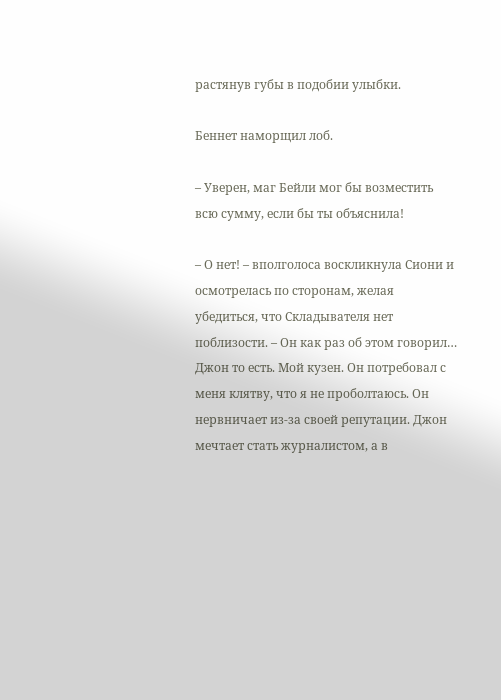растянув губы в подобии улыбки.

Беннет наморщил лоб.

– Уверен, маг Бейли мог бы возместить всю сумму, если бы ты объяснила!

– О нет! – вполголоса воскликнула Сиони и осмотрелась по сторонам, желая убедиться, что Складывателя нет поблизости. – Он как раз об этом говорил… Джон то есть. Мой кузен. Он потребовал с меня клятву, что я не проболтаюсь. Он нервничает из-за своей репутации. Джон мечтает стать журналистом, а в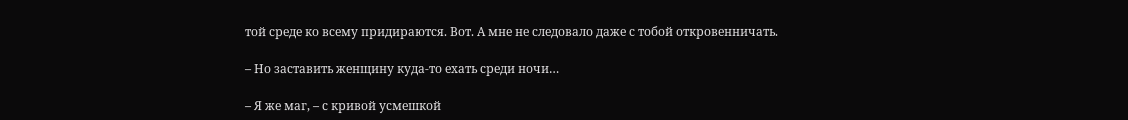той среде ко всему придираются. Вот. А мне не следовало даже с тобой откровенничать.

– Но заставить женщину куда-то ехать среди ночи…

– Я же маг, – с кривой усмешкой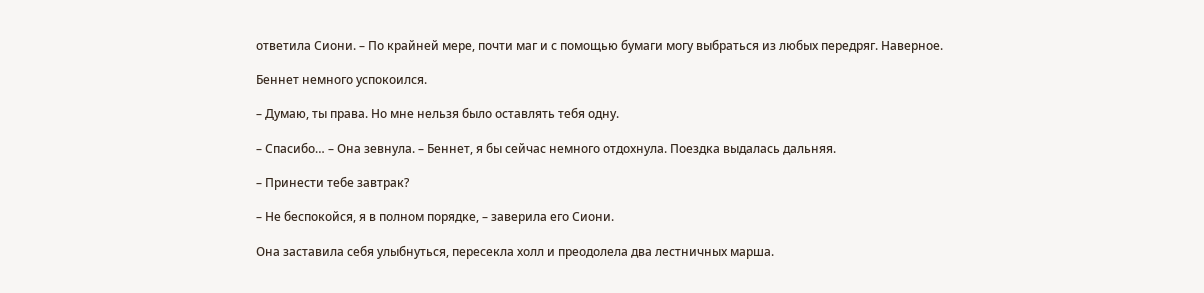ответила Сиони. – По крайней мере, почти маг и с помощью бумаги могу выбраться из любых передряг. Наверное.

Беннет немного успокоился.

– Думаю, ты права. Но мне нельзя было оставлять тебя одну.

– Спасибо… – Она зевнула. – Беннет, я бы сейчас немного отдохнула. Поездка выдалась дальняя.

– Принести тебе завтрак?

– Не беспокойся, я в полном порядке, – заверила его Сиони.

Она заставила себя улыбнуться, пересекла холл и преодолела два лестничных марша.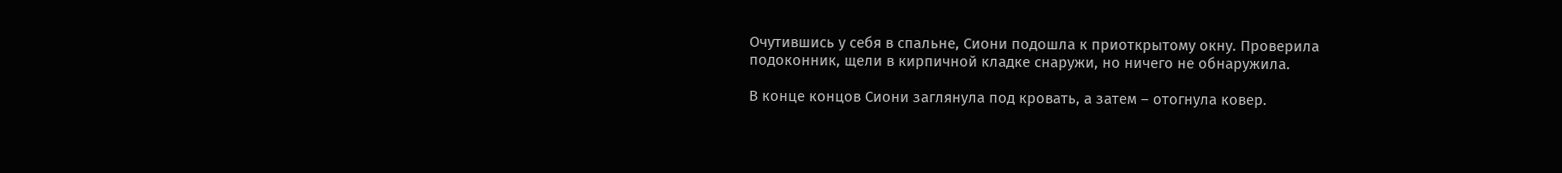Очутившись у себя в спальне, Сиони подошла к приоткрытому окну. Проверила подоконник, щели в кирпичной кладке снаружи, но ничего не обнаружила.

В конце концов Сиони заглянула под кровать, а затем – отогнула ковер.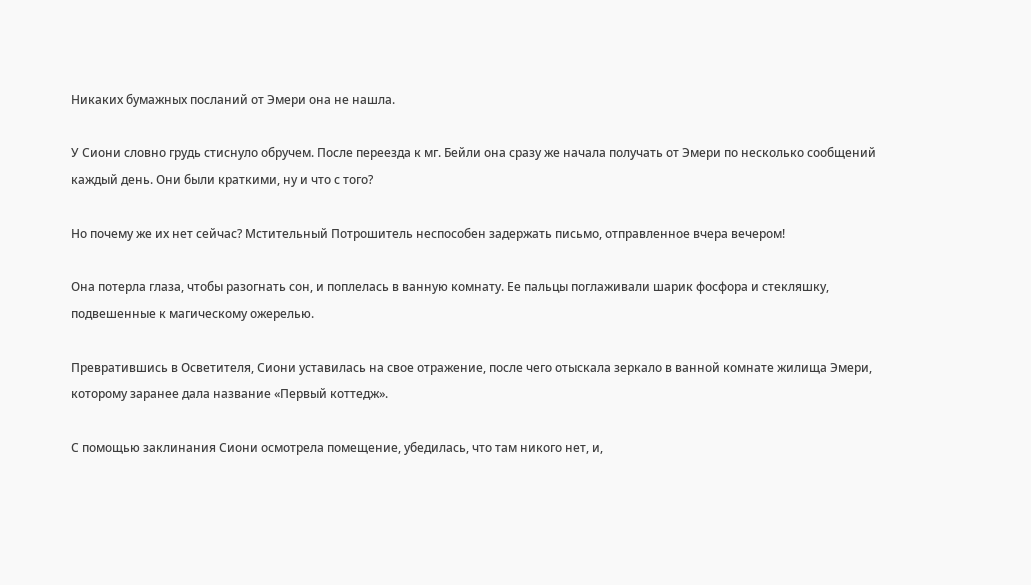Никаких бумажных посланий от Эмери она не нашла.

У Сиони словно грудь стиснуло обручем. После переезда к мг. Бейли она сразу же начала получать от Эмери по несколько сообщений каждый день. Они были краткими, ну и что с того?

Но почему же их нет сейчас? Мстительный Потрошитель неспособен задержать письмо, отправленное вчера вечером!

Она потерла глаза, чтобы разогнать сон, и поплелась в ванную комнату. Ее пальцы поглаживали шарик фосфора и стекляшку, подвешенные к магическому ожерелью.

Превратившись в Осветителя, Сиони уставилась на свое отражение, после чего отыскала зеркало в ванной комнате жилища Эмери, которому заранее дала название «Первый коттедж».

С помощью заклинания Сиони осмотрела помещение, убедилась, что там никого нет, и,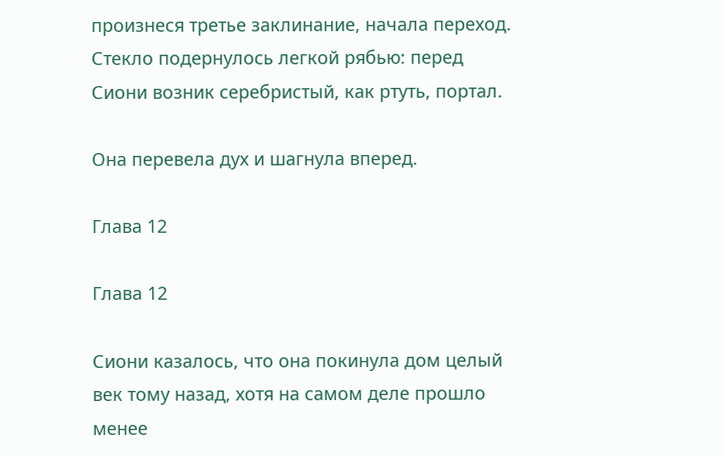произнеся третье заклинание, начала переход. Стекло подернулось легкой рябью: перед Сиони возник серебристый, как ртуть, портал.

Она перевела дух и шагнула вперед.

Глава 12

Глава 12

Сиони казалось, что она покинула дом целый век тому назад, хотя на самом деле прошло менее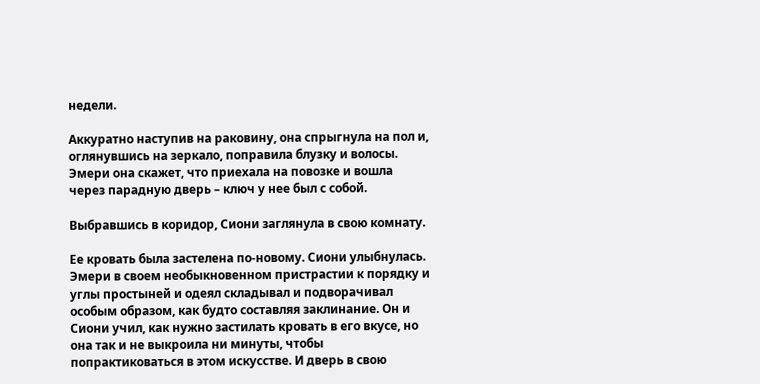недели.

Аккуратно наступив на раковину, она спрыгнула на пол и, оглянувшись на зеркало, поправила блузку и волосы. Эмери она скажет, что приехала на повозке и вошла через парадную дверь – ключ у нее был с собой.

Выбравшись в коридор, Сиони заглянула в свою комнату.

Ее кровать была застелена по-новому. Сиони улыбнулась. Эмери в своем необыкновенном пристрастии к порядку и углы простыней и одеял складывал и подворачивал особым образом, как будто составляя заклинание. Он и Сиони учил, как нужно застилать кровать в его вкусе, но она так и не выкроила ни минуты, чтобы попрактиковаться в этом искусстве. И дверь в свою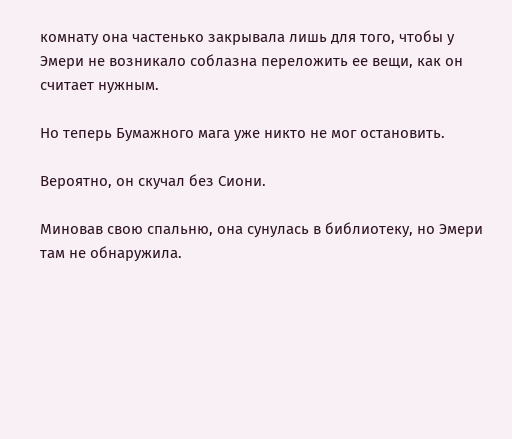комнату она частенько закрывала лишь для того, чтобы у Эмери не возникало соблазна переложить ее вещи, как он считает нужным.

Но теперь Бумажного мага уже никто не мог остановить.

Вероятно, он скучал без Сиони.

Миновав свою спальню, она сунулась в библиотеку, но Эмери там не обнаружила.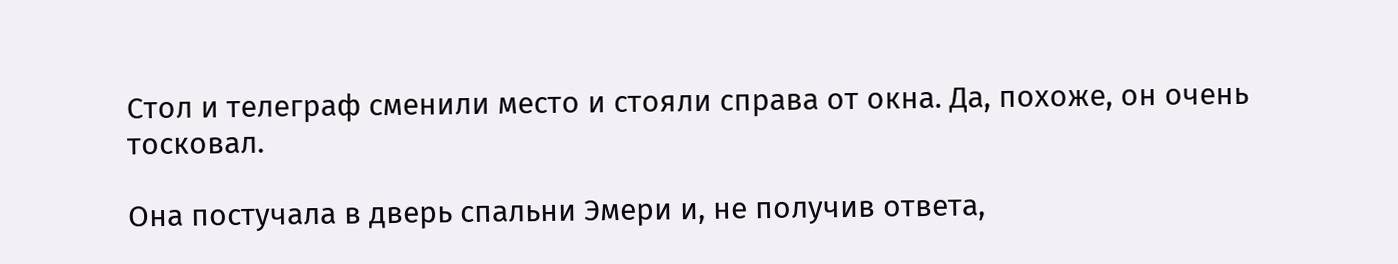Стол и телеграф сменили место и стояли справа от окна. Да, похоже, он очень тосковал.

Она постучала в дверь спальни Эмери и, не получив ответа,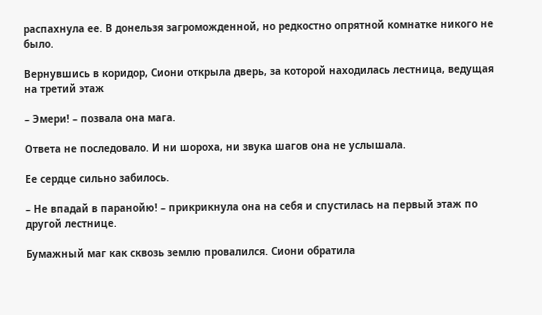распахнула ее. В донельзя загроможденной, но редкостно опрятной комнатке никого не было.

Вернувшись в коридор, Сиони открыла дверь, за которой находилась лестница, ведущая на третий этаж

– Эмери! – позвала она мага.

Ответа не последовало. И ни шороха, ни звука шагов она не услышала.

Ее сердце сильно забилось.

– Не впадай в паранойю! – прикрикнула она на себя и спустилась на первый этаж по другой лестнице.

Бумажный маг как сквозь землю провалился. Сиони обратила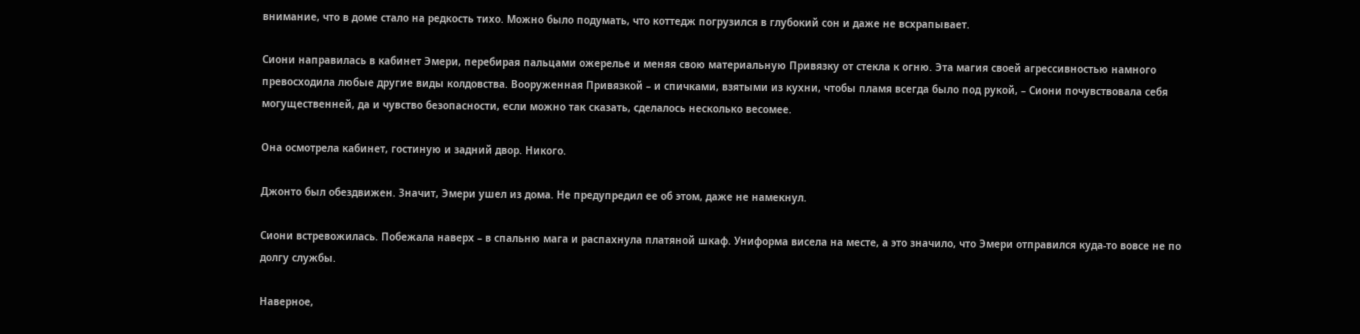внимание, что в доме стало на редкость тихо. Можно было подумать, что коттедж погрузился в глубокий сон и даже не всхрапывает.

Сиони направилась в кабинет Эмери, перебирая пальцами ожерелье и меняя свою материальную Привязку от стекла к огню. Эта магия своей агрессивностью намного превосходила любые другие виды колдовства. Вооруженная Привязкой – и спичками, взятыми из кухни, чтобы пламя всегда было под рукой, – Сиони почувствовала себя могущественней, да и чувство безопасности, если можно так сказать, сделалось несколько весомее.

Она осмотрела кабинет, гостиную и задний двор. Никого.

Джонто был обездвижен. Значит, Эмери ушел из дома. Не предупредил ее об этом, даже не намекнул.

Сиони встревожилась. Побежала наверх – в спальню мага и распахнула платяной шкаф. Униформа висела на месте, а это значило, что Эмери отправился куда-то вовсе не по долгу службы.

Наверное,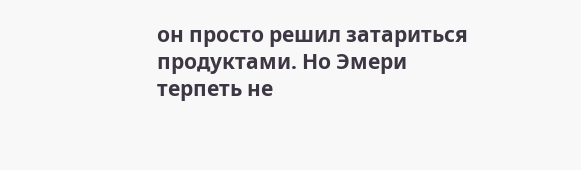он просто решил затариться продуктами. Но Эмери терпеть не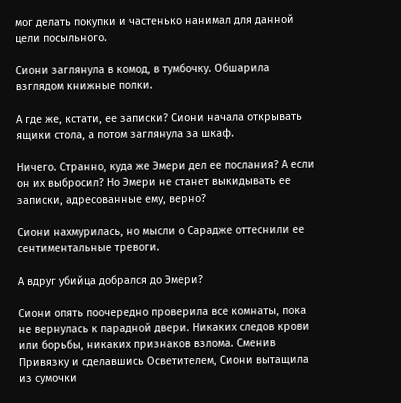мог делать покупки и частенько нанимал для данной цели посыльного.

Сиони заглянула в комод, в тумбочку. Обшарила взглядом книжные полки.

А где же, кстати, ее записки? Сиони начала открывать ящики стола, а потом заглянула за шкаф.

Ничего. Странно, куда же Эмери дел ее послания? А если он их выбросил? Но Эмери не станет выкидывать ее записки, адресованные ему, верно?

Сиони нахмурилась, но мысли о Сарадже оттеснили ее сентиментальные тревоги.

А вдруг убийца добрался до Эмери?

Сиони опять поочередно проверила все комнаты, пока не вернулась к парадной двери. Никаких следов крови или борьбы, никаких признаков взлома. Сменив Привязку и сделавшись Осветителем, Сиони вытащила из сумочки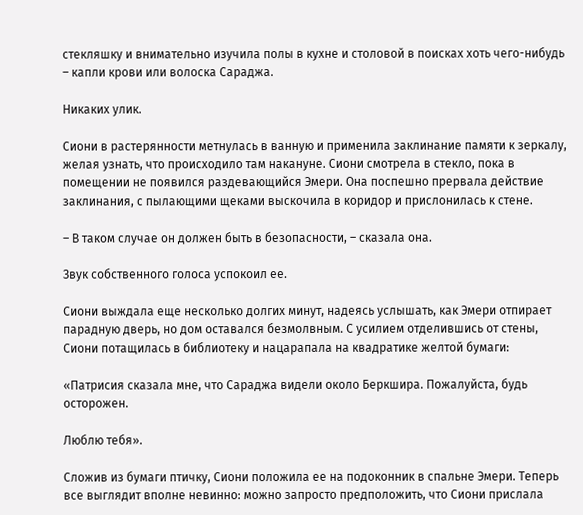стекляшку и внимательно изучила полы в кухне и столовой в поисках хоть чего-нибудь – капли крови или волоска Сараджа.

Никаких улик.

Сиони в растерянности метнулась в ванную и применила заклинание памяти к зеркалу, желая узнать, что происходило там накануне. Сиони смотрела в стекло, пока в помещении не появился раздевающийся Эмери. Она поспешно прервала действие заклинания, с пылающими щеками выскочила в коридор и прислонилась к стене.

– В таком случае он должен быть в безопасности, – сказала она.

Звук собственного голоса успокоил ее.

Сиони выждала еще несколько долгих минут, надеясь услышать, как Эмери отпирает парадную дверь, но дом оставался безмолвным. С усилием отделившись от стены, Сиони потащилась в библиотеку и нацарапала на квадратике желтой бумаги:

«Патрисия сказала мне, что Сараджа видели около Беркшира. Пожалуйста, будь осторожен.

Люблю тебя».

Сложив из бумаги птичку, Сиони положила ее на подоконник в спальне Эмери. Теперь все выглядит вполне невинно: можно запросто предположить, что Сиони прислала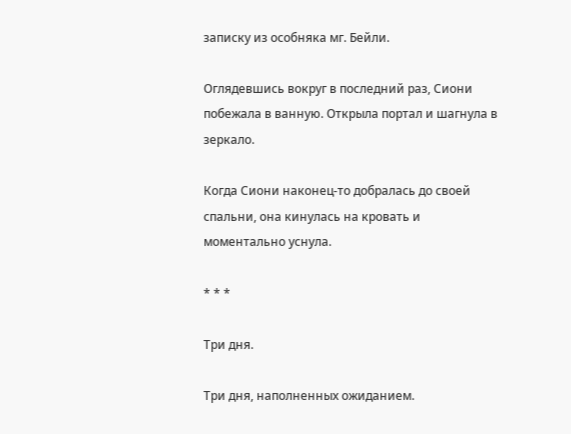записку из особняка мг. Бейли.

Оглядевшись вокруг в последний раз, Сиони побежала в ванную. Открыла портал и шагнула в зеркало.

Когда Сиони наконец-то добралась до своей спальни, она кинулась на кровать и моментально уснула.

* * *

Три дня.

Три дня, наполненных ожиданием.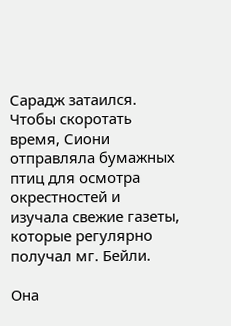Сарадж затаился. Чтобы скоротать время, Сиони отправляла бумажных птиц для осмотра окрестностей и изучала свежие газеты, которые регулярно получал мг. Бейли.

Она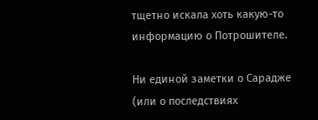тщетно искала хоть какую-то информацию о Потрошителе.

Ни единой заметки о Сарадже (или о последствиях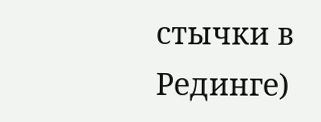стычки в Рединге)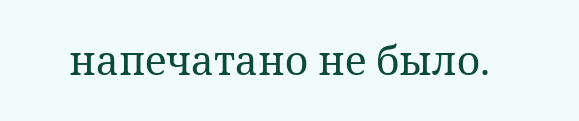напечатано не было.